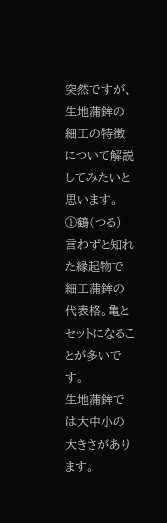突然ですが、
生地蒲鉾の細工の特徴について解説してみたいと思います。
①鶴(つる)
言わずと知れた縁起物で細工蒲鉾の代表格。亀とセットになることが多いです。
生地蒲鉾では大中小の大きさがあります。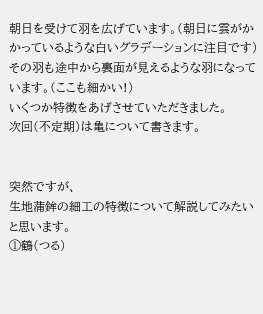朝日を受けて羽を広げています。(朝日に雲がかかっているような白いグラデーションに注目です)
その羽も途中から裏面が見えるような羽になっています。(ここも細かい!)
いくつか特徴をあげさせていただきました。
次回(不定期)は亀について書きます。


突然ですが、
生地蒲鉾の細工の特徴について解説してみたいと思います。
①鶴(つる)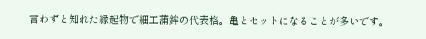言わずと知れた縁起物で細工蒲鉾の代表格。亀とセットになることが多いです。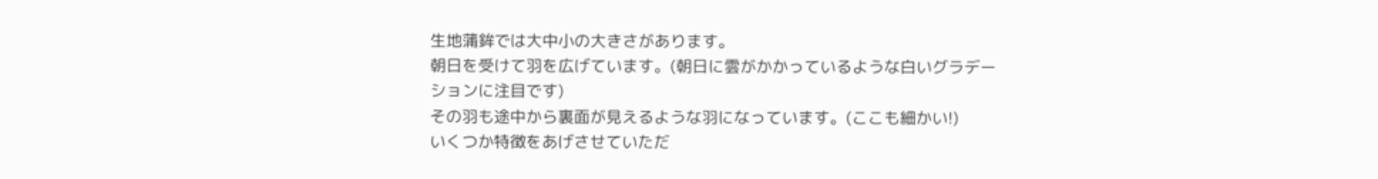生地蒲鉾では大中小の大きさがあります。
朝日を受けて羽を広げています。(朝日に雲がかかっているような白いグラデーションに注目です)
その羽も途中から裏面が見えるような羽になっています。(ここも細かい!)
いくつか特徴をあげさせていただ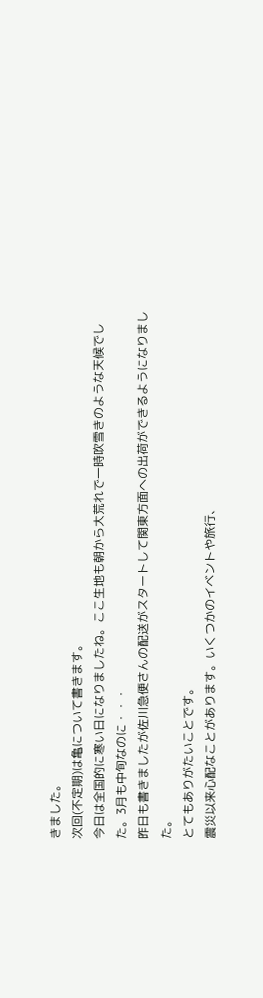きました。
次回(不定期)は亀について書きます。
今日は全国的に寒い日になりましたね。ここ生地も朝から大荒れで一時吹雪きのような天候でした。3月も中旬なのに・・・
昨日も書きましたが佐川急便さんの配送がスタートして関東方面への出荷ができるようになりました。
とてもありがたいことです。
震災以来心配なことがあります。いくつかのイベントや旅行、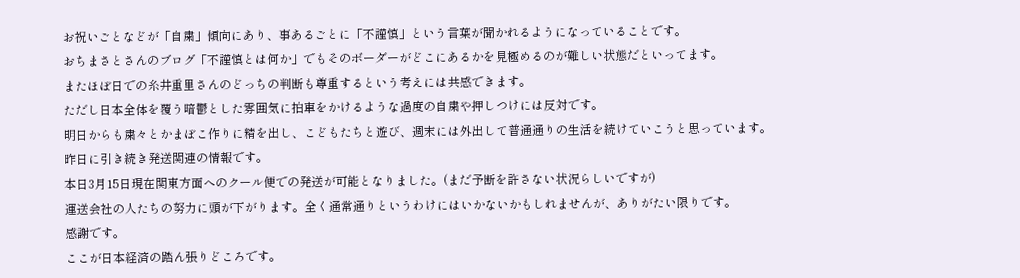お祝いごとなどが「自粛」傾向にあり、事あるごとに「不謹慎」という言葉が聞かれるようになっていることです。
おちまさとさんのブログ「不謹慎とは何か」でもそのボーダーがどこにあるかを見極めるのが難しい状態だといってます。
またほぼ日での糸井重里さんのどっちの判断も尊重するという考えには共感できます。
ただし日本全体を覆う暗鬱とした雰囲気に拍車をかけるような過度の自粛や押しつけには反対です。
明日からも粛々とかまぼこ作りに精を出し、こどもたちと遊び、週末には外出して普通通りの生活を続けていこうと思っています。
昨日に引き続き発送関連の情報です。
本日3月15日現在関東方面へのクール便での発送が可能となりました。(まだ予断を許さない状況らしいですが)
運送会社の人たちの努力に頭が下がります。全く通常通りというわけにはいかないかもしれませんが、ありがたい限りです。
感謝です。
ここが日本経済の踏ん張りどころです。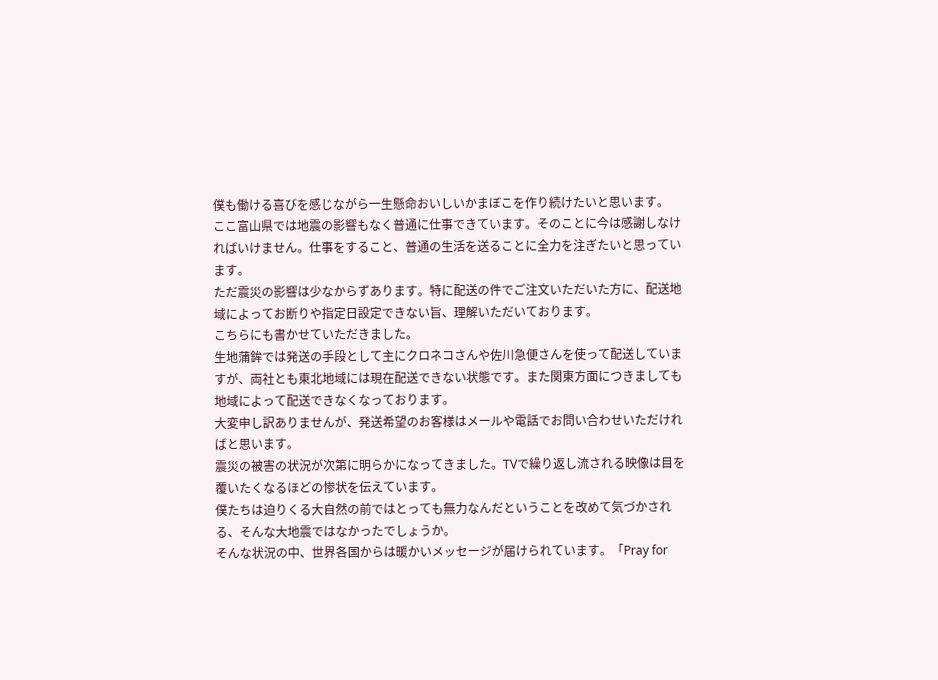僕も働ける喜びを感じながら一生懸命おいしいかまぼこを作り続けたいと思います。
ここ富山県では地震の影響もなく普通に仕事できています。そのことに今は感謝しなければいけません。仕事をすること、普通の生活を送ることに全力を注ぎたいと思っています。
ただ震災の影響は少なからずあります。特に配送の件でご注文いただいた方に、配送地域によってお断りや指定日設定できない旨、理解いただいております。
こちらにも書かせていただきました。
生地蒲鉾では発送の手段として主にクロネコさんや佐川急便さんを使って配送していますが、両社とも東北地域には現在配送できない状態です。また関東方面につきましても地域によって配送できなくなっております。
大変申し訳ありませんが、発送希望のお客様はメールや電話でお問い合わせいただければと思います。
震災の被害の状況が次第に明らかになってきました。TVで繰り返し流される映像は目を覆いたくなるほどの惨状を伝えています。
僕たちは迫りくる大自然の前ではとっても無力なんだということを改めて気づかされる、そんな大地震ではなかったでしょうか。
そんな状況の中、世界各国からは暖かいメッセージが届けられています。「Pray for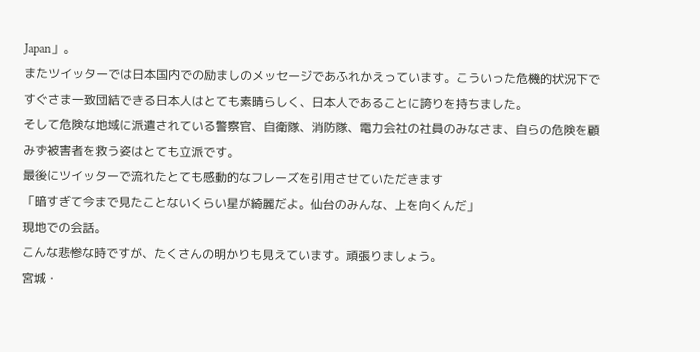Japan」。
またツイッターでは日本国内での励ましのメッセージであふれかえっています。こういった危機的状況下ですぐさま一致団結できる日本人はとても素晴らしく、日本人であることに誇りを持ちました。
そして危険な地域に派遣されている警察官、自衛隊、消防隊、電力会社の社員のみなさま、自らの危険を顧みず被害者を救う姿はとても立派です。
最後にツイッターで流れたとても感動的なフレーズを引用させていただきます
「暗すぎて今まで見たことないくらい星が綺麗だよ。仙台のみんな、上を向くんだ」
現地での会話。
こんな悲惨な時ですが、たくさんの明かりも見えています。頑張りましょう。
宮城・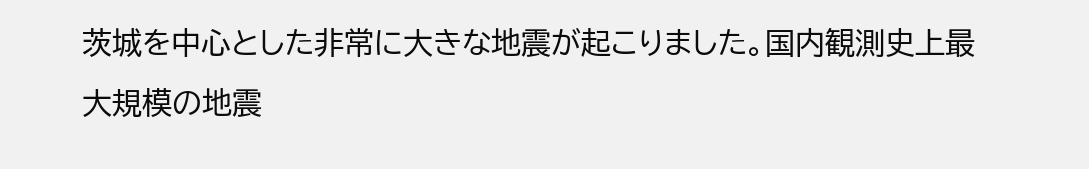茨城を中心とした非常に大きな地震が起こりました。国内観測史上最大規模の地震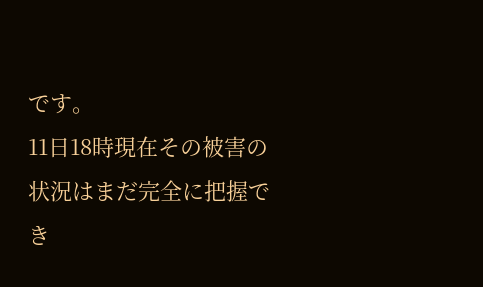です。
11日18時現在その被害の状況はまだ完全に把握でき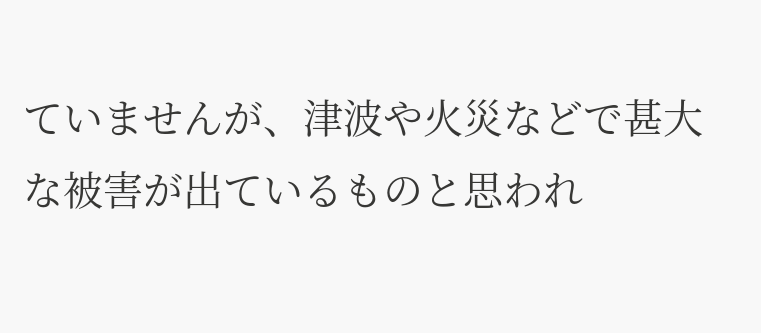ていませんが、津波や火災などで甚大な被害が出ているものと思われ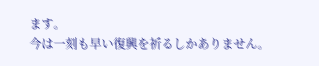ます。
今は一刻も早い復興を祈るしかありません。